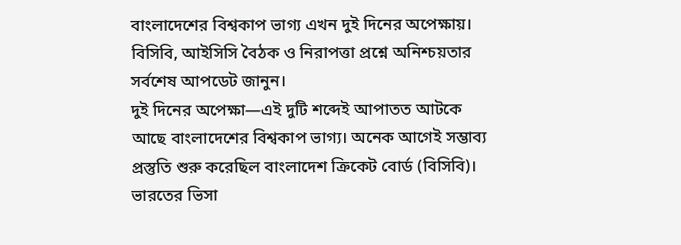বাংলাদেশের বিশ্বকাপ ভাগ্য এখন দুই দিনের অপেক্ষায়। বিসিবি, আইসিসি বৈঠক ও নিরাপত্তা প্রশ্নে অনিশ্চয়তার সর্বশেষ আপডেট জানুন।
দুই দিনের অপেক্ষা—এই দুটি শব্দেই আপাতত আটকে আছে বাংলাদেশের বিশ্বকাপ ভাগ্য। অনেক আগেই সম্ভাব্য প্রস্তুতি শুরু করেছিল বাংলাদেশ ক্রিকেট বোর্ড (বিসিবি)। ভারতের ভিসা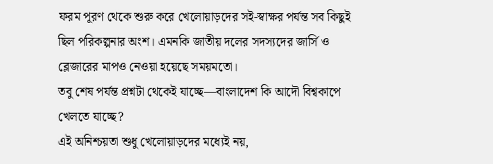ফরম পূরণ থেকে শুরু করে খেলোয়াড়দের সই-স্বাক্ষর পর্যন্ত সব কিছুই ছিল পরিকল্পনার অংশ। এমনকি জাতীয় দলের সদস্যদের জার্সি ও ব্লেজারের মাপও নেওয়া হয়েছে সময়মতো।
তবু শেষ পর্যন্ত প্রশ্নটা থেকেই যাচ্ছে—বাংলাদেশ কি আদৌ বিশ্বকাপে খেলতে যাচ্ছে?
এই অনিশ্চয়তা শুধু খেলোয়াড়দের মধ্যেই নয়,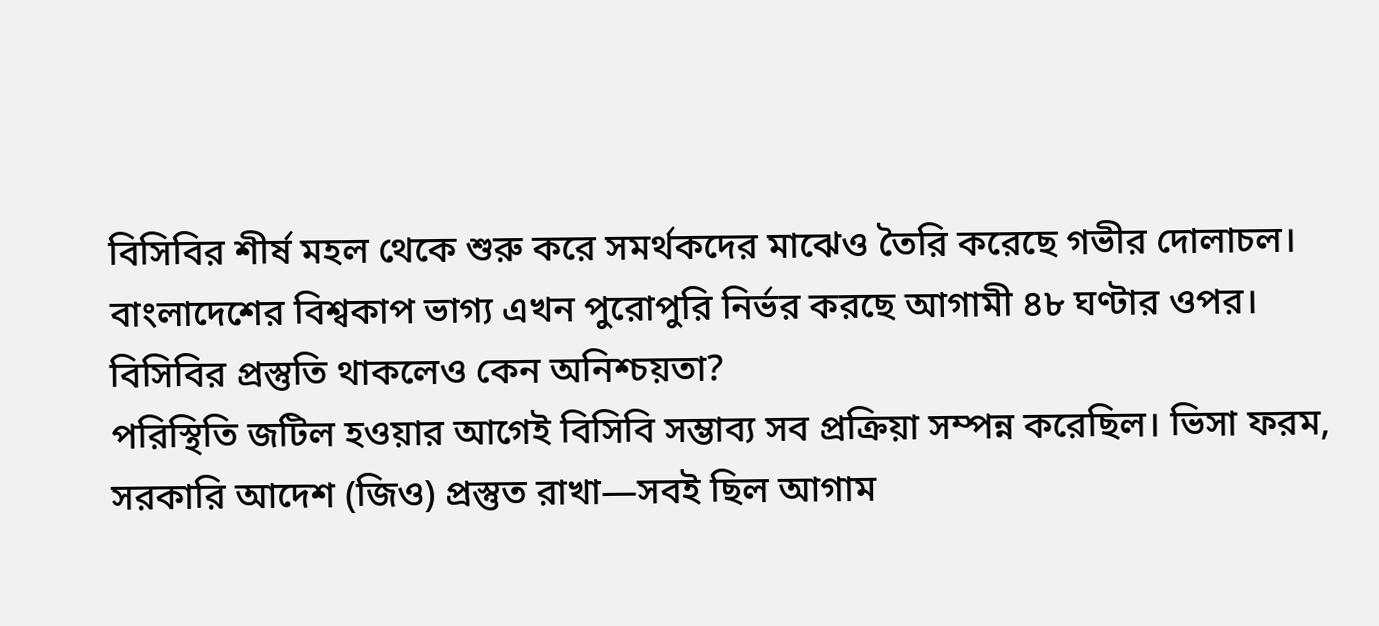বিসিবির শীর্ষ মহল থেকে শুরু করে সমর্থকদের মাঝেও তৈরি করেছে গভীর দোলাচল। বাংলাদেশের বিশ্বকাপ ভাগ্য এখন পুরোপুরি নির্ভর করছে আগামী ৪৮ ঘণ্টার ওপর।
বিসিবির প্রস্তুতি থাকলেও কেন অনিশ্চয়তা?
পরিস্থিতি জটিল হওয়ার আগেই বিসিবি সম্ভাব্য সব প্রক্রিয়া সম্পন্ন করেছিল। ভিসা ফরম, সরকারি আদেশ (জিও) প্রস্তুত রাখা—সবই ছিল আগাম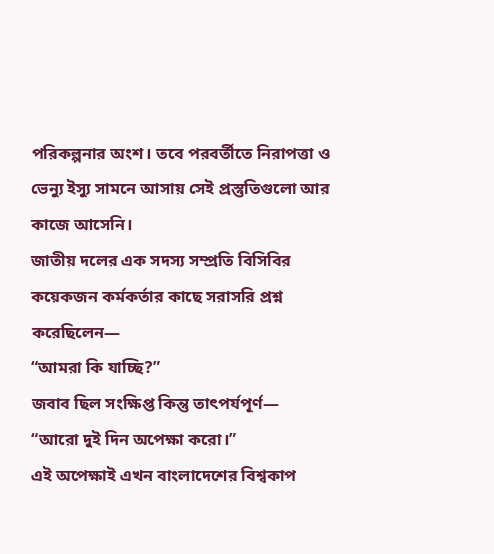পরিকল্পনার অংশ। তবে পরবর্তীতে নিরাপত্তা ও ভেন্যু ইস্যু সামনে আসায় সেই প্রস্তুতিগুলো আর কাজে আসেনি।
জাতীয় দলের এক সদস্য সম্প্রতি বিসিবির কয়েকজন কর্মকর্তার কাছে সরাসরি প্রশ্ন করেছিলেন—
“আমরা কি যাচ্ছি?”
জবাব ছিল সংক্ষিপ্ত কিন্তু তাৎপর্যপূর্ণ—
“আরো দুই দিন অপেক্ষা করো।”
এই অপেক্ষাই এখন বাংলাদেশের বিশ্বকাপ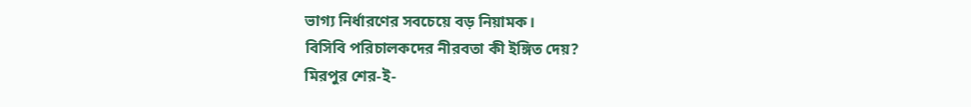ভাগ্য নির্ধারণের সবচেয়ে বড় নিয়ামক।
বিসিবি পরিচালকদের নীরবতা কী ইঙ্গিত দেয়?
মিরপুর শের-ই-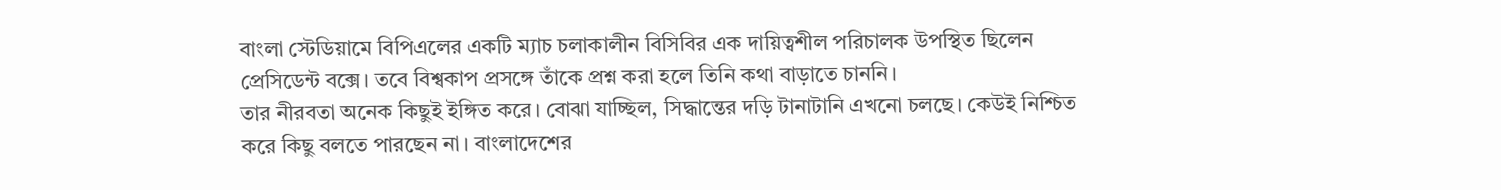বাংলা স্টেডিয়ামে বিপিএলের একটি ম্যাচ চলাকালীন বিসিবির এক দায়িত্বশীল পরিচালক উপস্থিত ছিলেন প্রেসিডেন্ট বক্সে। তবে বিশ্বকাপ প্রসঙ্গে তাঁকে প্রশ্ন করা হলে তিনি কথা বাড়াতে চাননি।
তার নীরবতা অনেক কিছুই ইঙ্গিত করে। বোঝা যাচ্ছিল, সিদ্ধান্তের দড়ি টানাটানি এখনো চলছে। কেউই নিশ্চিত করে কিছু বলতে পারছেন না। বাংলাদেশের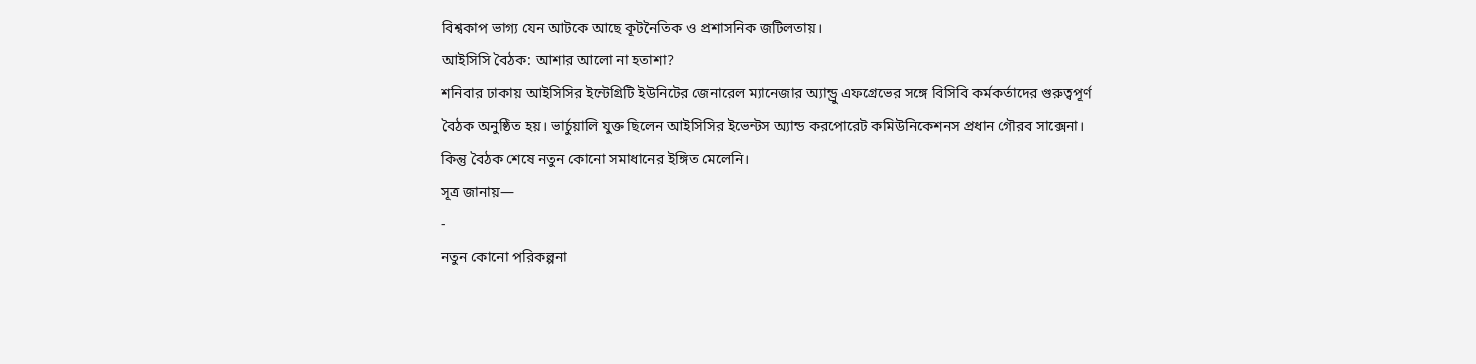বিশ্বকাপ ভাগ্য যেন আটকে আছে কূটনৈতিক ও প্রশাসনিক জটিলতায়।
আইসিসি বৈঠক: আশার আলো না হতাশা?
শনিবার ঢাকায় আইসিসির ইন্টেগ্রিটি ইউনিটের জেনারেল ম্যানেজার অ্যান্ড্রু এফগ্রেভের সঙ্গে বিসিবি কর্মকর্তাদের গুরুত্বপূর্ণ বৈঠক অনুষ্ঠিত হয়। ভার্চুয়ালি যুক্ত ছিলেন আইসিসির ইভেন্টস অ্যান্ড করপোরেট কমিউনিকেশনস প্রধান গৌরব সাক্সেনা।
কিন্তু বৈঠক শেষে নতুন কোনো সমাধানের ইঙ্গিত মেলেনি।
সূত্র জানায়—
-
নতুন কোনো পরিকল্পনা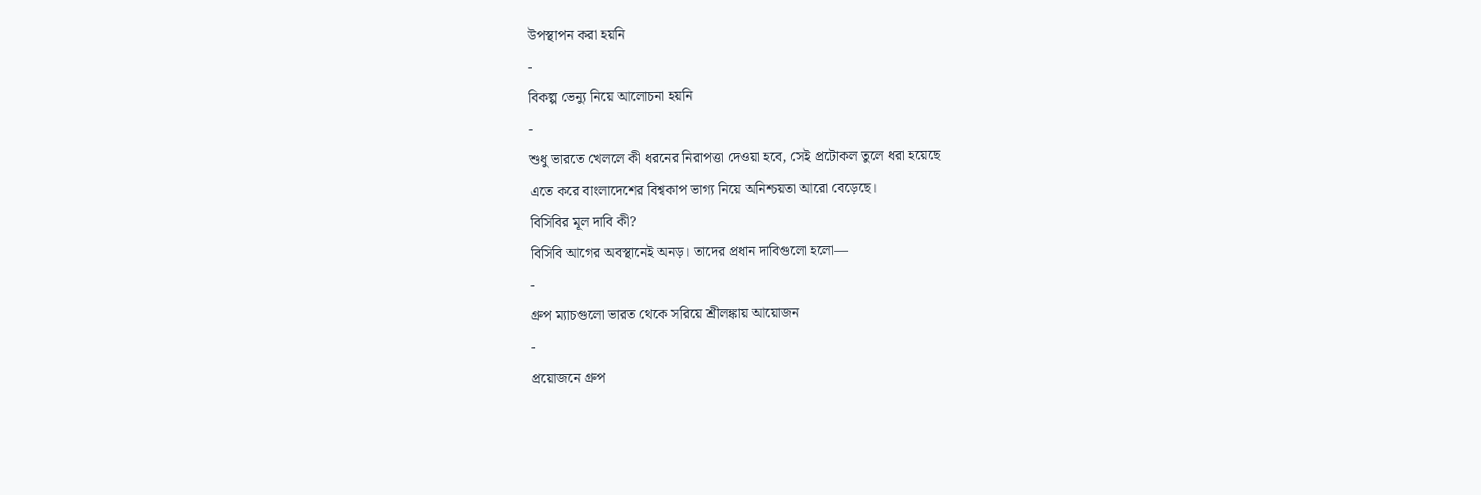উপস্থাপন করা হয়নি
-
বিকল্প ভেন্যু নিয়ে আলোচনা হয়নি
-
শুধু ভারতে খেললে কী ধরনের নিরাপত্তা দেওয়া হবে, সেই প্রটোকল তুলে ধরা হয়েছে
এতে করে বাংলাদেশের বিশ্বকাপ ভাগ্য নিয়ে অনিশ্চয়তা আরো বেড়েছে।
বিসিবির মূল দাবি কী?
বিসিবি আগের অবস্থানেই অনড়। তাদের প্রধান দাবিগুলো হলো—
-
গ্রুপ ম্যাচগুলো ভারত থেকে সরিয়ে শ্রীলঙ্কায় আয়োজন
-
প্রয়োজনে গ্রুপ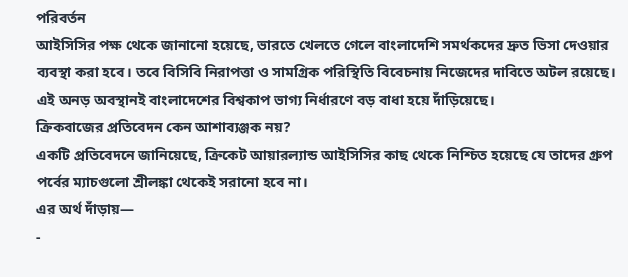পরিবর্তন
আইসিসির পক্ষ থেকে জানানো হয়েছে, ভারতে খেলতে গেলে বাংলাদেশি সমর্থকদের দ্রুত ভিসা দেওয়ার ব্যবস্থা করা হবে। তবে বিসিবি নিরাপত্তা ও সামগ্রিক পরিস্থিতি বিবেচনায় নিজেদের দাবিতে অটল রয়েছে।
এই অনড় অবস্থানই বাংলাদেশের বিশ্বকাপ ভাগ্য নির্ধারণে বড় বাধা হয়ে দাঁড়িয়েছে।
ক্রিকবাজের প্রতিবেদন কেন আশাব্যঞ্জক নয়?
একটি প্রতিবেদনে জানিয়েছে, ক্রিকেট আয়ারল্যান্ড আইসিসির কাছ থেকে নিশ্চিত হয়েছে যে তাদের গ্রুপ পর্বের ম্যাচগুলো শ্রীলঙ্কা থেকেই সরানো হবে না।
এর অর্থ দাঁড়ায়—
-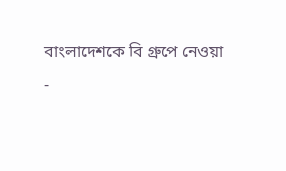বাংলাদেশকে বি গ্রুপে নেওয়া
-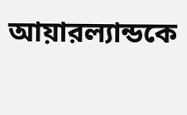আয়ারল্যান্ডকে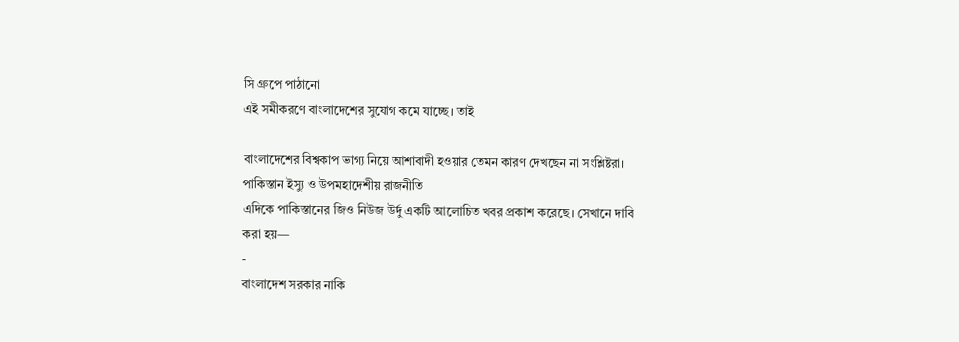সি গ্রুপে পাঠানো
এই সমীকরণে বাংলাদেশের সুযোগ কমে যাচ্ছে। তাই

বাংলাদেশের বিশ্বকাপ ভাগ্য নিয়ে আশাবাদী হওয়ার তেমন কারণ দেখছেন না সংশ্লিষ্টরা।
পাকিস্তান ইস্যু ও উপমহাদেশীয় রাজনীতি
এদিকে পাকিস্তানের জিও নিউজ উর্দু একটি আলোচিত খবর প্রকাশ করেছে। সেখানে দাবি করা হয়—
-
বাংলাদেশ সরকার নাকি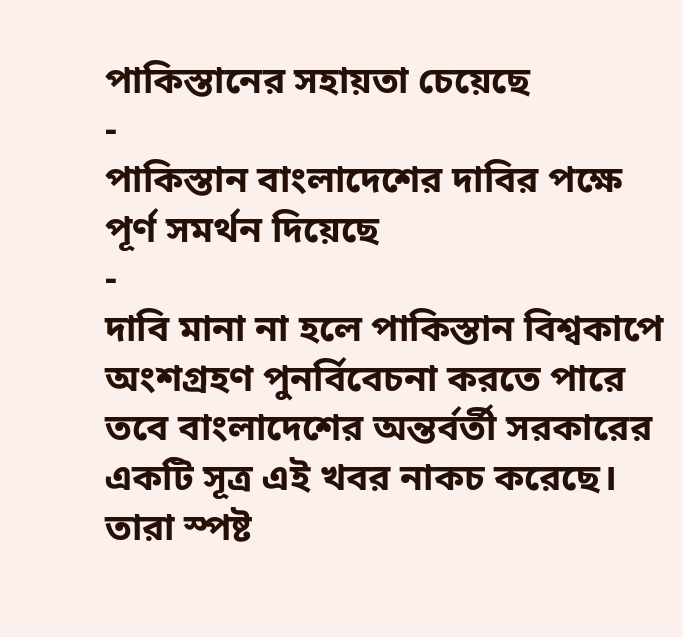পাকিস্তানের সহায়তা চেয়েছে
-
পাকিস্তান বাংলাদেশের দাবির পক্ষে পূর্ণ সমর্থন দিয়েছে
-
দাবি মানা না হলে পাকিস্তান বিশ্বকাপে অংশগ্রহণ পুনর্বিবেচনা করতে পারে
তবে বাংলাদেশের অন্তর্বর্তী সরকারের একটি সূত্র এই খবর নাকচ করেছে। তারা স্পষ্ট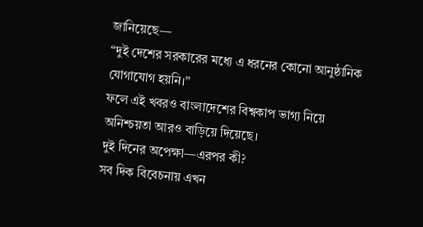জানিয়েছে—
“দুই দেশের সরকারের মধ্যে এ ধরনের কোনো আনুষ্ঠানিক যোগাযোগ হয়নি।”
ফলে এই খবরও বাংলাদেশের বিশ্বকাপ ভাগ্য নিয়ে অনিশ্চয়তা আরও বাড়িয়ে দিয়েছে।
দুই দিনের অপেক্ষা—এরপর কী?
সব দিক বিবেচনায় এখন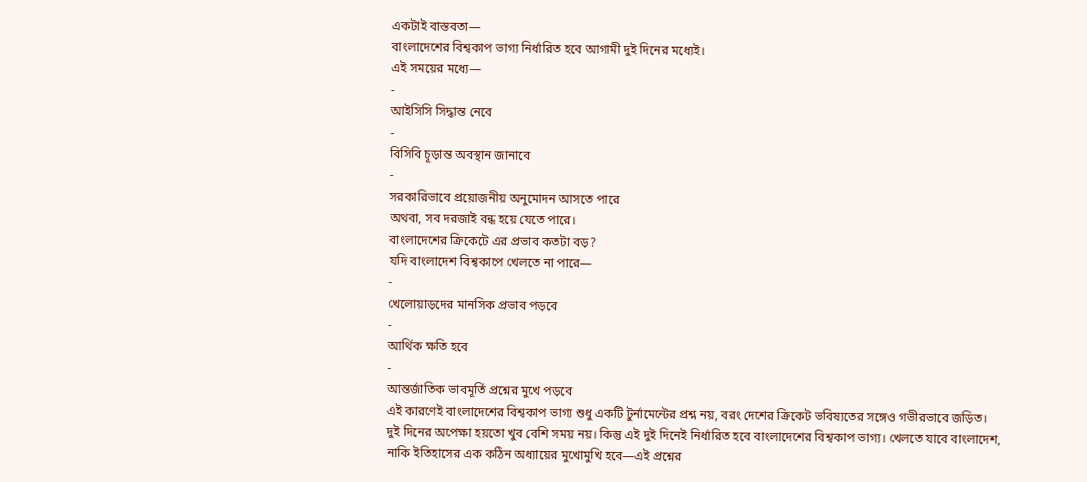একটাই বাস্তবতা—
বাংলাদেশের বিশ্বকাপ ভাগ্য নির্ধারিত হবে আগামী দুই দিনের মধ্যেই।
এই সময়ের মধ্যে—
-
আইসিসি সিদ্ধান্ত নেবে
-
বিসিবি চূড়ান্ত অবস্থান জানাবে
-
সরকারিভাবে প্রয়োজনীয় অনুমোদন আসতে পারে
অথবা, সব দরজাই বন্ধ হয়ে যেতে পারে।
বাংলাদেশের ক্রিকেটে এর প্রভাব কতটা বড়?
যদি বাংলাদেশ বিশ্বকাপে খেলতে না পারে—
-
খেলোয়াড়দের মানসিক প্রভাব পড়বে
-
আর্থিক ক্ষতি হবে
-
আন্তর্জাতিক ভাবমূর্তি প্রশ্নের মুখে পড়বে
এই কারণেই বাংলাদেশের বিশ্বকাপ ভাগ্য শুধু একটি টুর্নামেন্টের প্রশ্ন নয়, বরং দেশের ক্রিকেট ভবিষ্যতের সঙ্গেও গভীরভাবে জড়িত।
দুই দিনের অপেক্ষা হয়তো খুব বেশি সময় নয়। কিন্তু এই দুই দিনেই নির্ধারিত হবে বাংলাদেশের বিশ্বকাপ ভাগ্য। খেলতে যাবে বাংলাদেশ, নাকি ইতিহাসের এক কঠিন অধ্যায়ের মুখোমুখি হবে—এই প্রশ্নের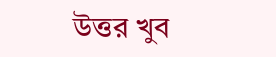উত্তর খুব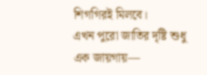শিগগিরই মিলবে।
এখন পুরো জাতির দৃষ্টি শুধু এক জায়গায়—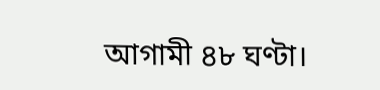আগামী ৪৮ ঘণ্টা।